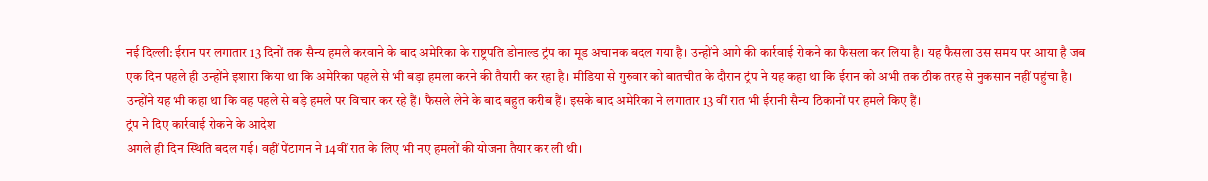नई दिल्ली: ईरान पर लगातार 13 दिनों तक सैन्य हमले करवाने के बाद अमेरिका के राष्ट्रपति डोनाल्ड ट्रंप का मूड अचानक बदल गया है। उन्होंने आगे की कार्रवाई रोकने का फैसला कर लिया है। यह फैसला उस समय पर आया है जब एक दिन पहले ही उन्होंने इशारा किया था कि अमेरिका पहले से भी बड़ा हमला करने की तैयारी कर रहा है। मीडिया से गुरुवार को बातचीत के दौरान ट्रंप ने यह कहा था कि ईरान को अभी तक ठीक तरह से नुकसान नहीं पहुंचा है। उन्होंने यह भी कहा था कि वह पहले से बड़े हमले पर विचार कर रहे हैं। फैसले लेने के बाद बहुत करीब हैं। इसके बाद अमेरिका ने लगातार 13 वीं रात भी ईरानी सैन्य ठिकानों पर हमले किए हैं।
ट्रंप ने दिए कार्रवाई रोकने के आदेश
अगले ही दिन स्थिति बदल गई। वहीं पेंटागन ने 14वीं रात के लिए भी नए हमलों की योजना तैयार कर ली थी।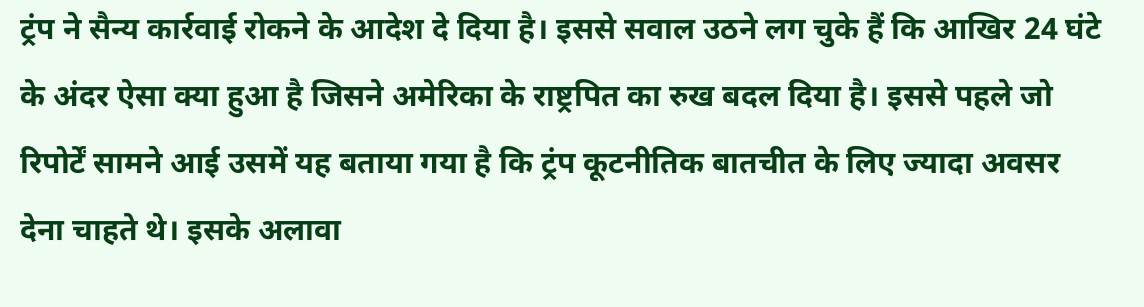ट्रंप ने सैन्य कार्रवाई रोकने के आदेश दे दिया है। इससे सवाल उठने लग चुके हैं कि आखिर 24 घंटे के अंदर ऐसा क्या हुआ है जिसने अमेरिका के राष्ट्रपित का रुख बदल दिया है। इससे पहले जो रिपोर्टें सामने आई उसमें यह बताया गया है कि ट्रंप कूटनीतिक बातचीत के लिए ज्यादा अवसर देना चाहते थे। इसके अलावा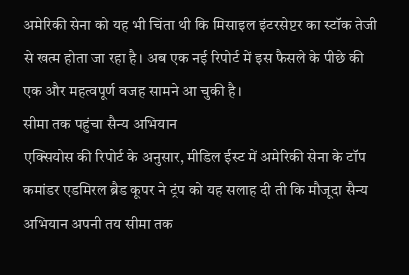अमेरिकी सेना को यह भी चिंता थी कि मिसाइल इंटरसेप्टर का स्टॉक तेजी से खत्म होता जा रहा है। अब एक नई रिपोर्ट में इस फैसले के पीछे की एक और महत्वपूर्ण वजह सामने आ चुकी है।
सीमा तक पहुंचा सैन्य अभियान
एक्सियोस की रिपोर्ट के अनुसार, मीडिल ईस्ट में अमेरिकी सेना के टॉप कमांडर एडमिरल ब्रैड कूपर ने ट्रंप को यह सलाह दी ती कि मौजूदा सैन्य अभियान अपनी तय सीमा तक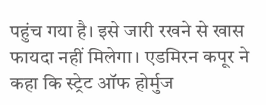पहुंच गया है। इसे जारी रखने से खास फायदा नहीं मिलेगा। एडमिरन कपूर ने कहा कि स्ट्रेट ऑफ होर्मुज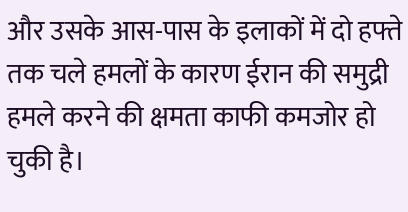और उसके आस-पास के इलाकों में दो हफ्ते तक चले हमलों के कारण ईरान की समुद्री हमले करने की क्षमता काफी कमजोर हो चुकी है।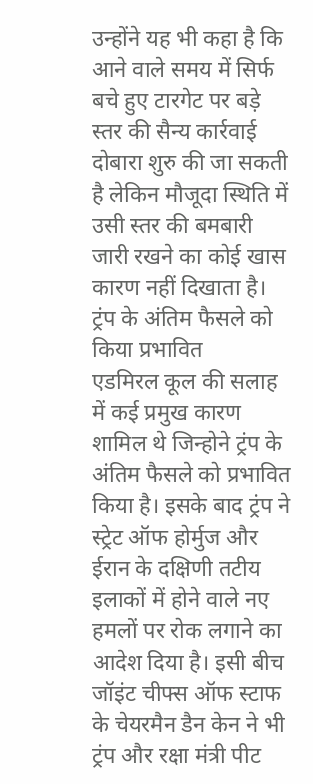उन्होंने यह भी कहा है कि आने वाले समय में सिर्फ बचे हुए टारगेट पर बड़े स्तर की सैन्य कार्रवाई दोबारा शुरु की जा सकती है लेकिन मौजूदा स्थिति में उसी स्तर की बमबारी जारी रखने का कोई खास कारण नहीं दिखाता है।
ट्रंप के अंतिम फैसले को किया प्रभावित
एडमिरल कूल की सलाह में कई प्रमुख कारण शामिल थे जिन्होने ट्रंप के अंतिम फैसले को प्रभावित किया है। इसके बाद ट्रंप ने स्ट्रेट ऑफ होर्मुज और ईरान के दक्षिणी तटीय इलाकों में होने वाले नए हमलों पर रोक लगाने का आदेश दिया है। इसी बीच जॉइंट चीफ्स ऑफ स्टाफ के चेयरमैन डैन केन ने भी ट्रंप और रक्षा मंत्री पीट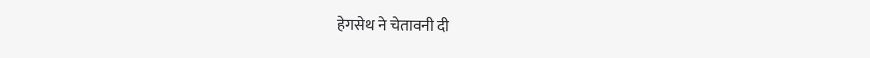हेगसेथ ने चेतावनी दी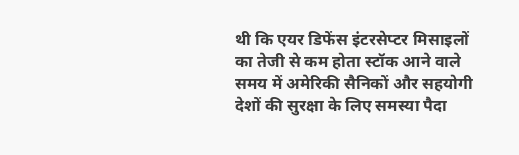थी कि एयर डिफेंस इंटरसेप्टर मिसाइलों का तेजी से कम होता स्टॉक आने वाले समय में अमेरिकी सैनिकों और सहयोगी देशों की सुरक्षा के लिए समस्या पैदा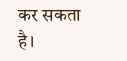कर सकता है।